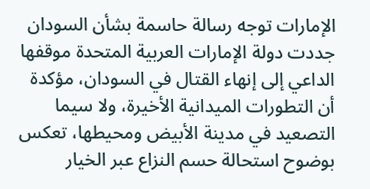الإمارات توجه رسالة حاسمة بشأن السودان
جددت دولة الإمارات العربية المتحدة موقفها الداعي إلى إنهاء القتال في السودان، مؤكدة أن التطورات الميدانية الأخيرة، ولا سيما التصعيد في مدينة الأبيض ومحيطها، تعكس بوضوح استحالة حسم النزاع عبر الخيار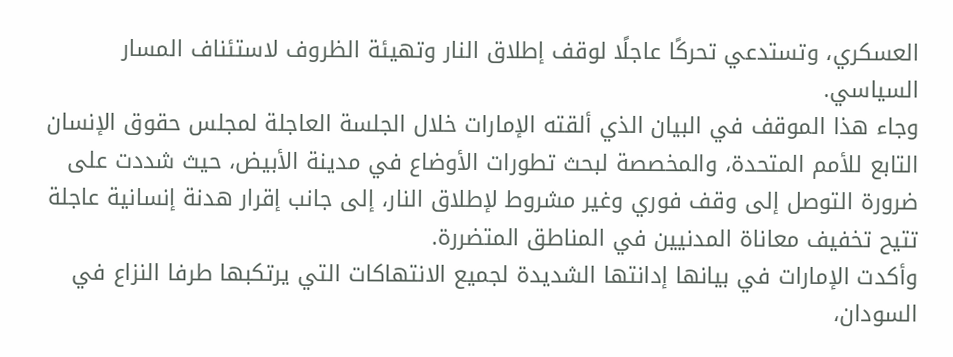العسكري، وتستدعي تحركًا عاجلًا لوقف إطلاق النار وتهيئة الظروف لاستئناف المسار السياسي.
وجاء هذا الموقف في البيان الذي ألقته الإمارات خلال الجلسة العاجلة لمجلس حقوق الإنسان التابع للأمم المتحدة، والمخصصة لبحث تطورات الأوضاع في مدينة الأبيض، حيث شددت على ضرورة التوصل إلى وقف فوري وغير مشروط لإطلاق النار، إلى جانب إقرار هدنة إنسانية عاجلة تتيح تخفيف معاناة المدنيين في المناطق المتضررة.
وأكدت الإمارات في بيانها إدانتها الشديدة لجميع الانتهاكات التي يرتكبها طرفا النزاع في السودان،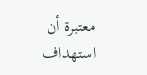معتبرة أن استهداف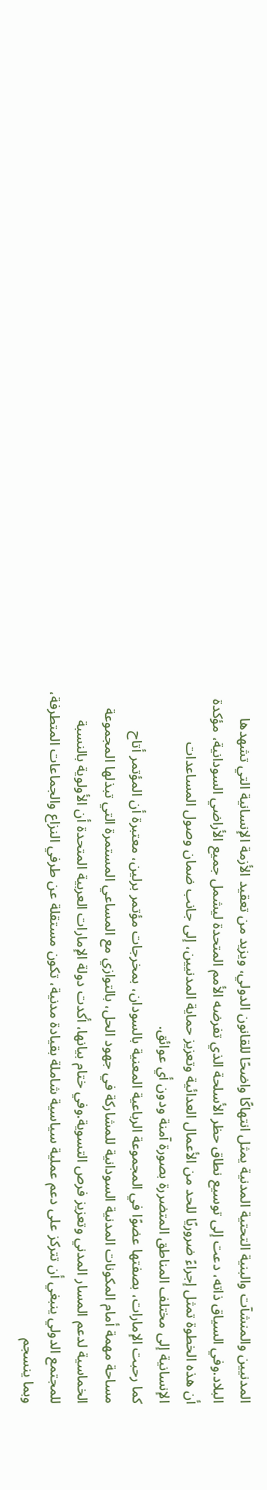المدنيين والمنشآت والبنية التحتية المدنية يمثل انتهاكًا واضحًا للقانون الدولي، ويزيد من تعقيد الأزمة الإنسانية التي تشهدها البلاد.وفي السياق ذاته، دعت إلى توسيع نطاق حظر الأسلحة الذي تفرضه الأمم المتحدة ليشمل جميع الأراضي السودانية، مؤكدة أن هذه الخطوة تمثل إجراءً ضروريًا للحد من الأعمال العدائية وتعزيز حماية المدنيين، إلى جانب ضمان وصول المساعدات الإنسانية إلى مختلف المناطق المتضررة بصورة آمنة ودون أي عوائق.
كما رحبت الإمارات، بصفتها عضوًا في المجموعة الرباعية المعنية بالسودان، بمخرجات مؤتمر برلين، معتبرة أن المؤتمر أتاح مساحة مهمة أمام المكونات المدنية السودانية للمشاركة في جهود الحل، بالتوازي مع المساعي المستمرة التي تبذلها المجموعة الخماسية لدعم المسار المدني وتعزيز فرص التسوية.وفي ختام بيانها، أكدت دولة الإمارات العربية المتحدة أن الأولوية بالنسبة للمجتمع الدولي ينبغي أن تتركز على دعم عملية سياسية شاملة بقيادة مدنية، تكون مستقلة عن طرفي النزاع والجماعات المتطرفة، وبما ينسجم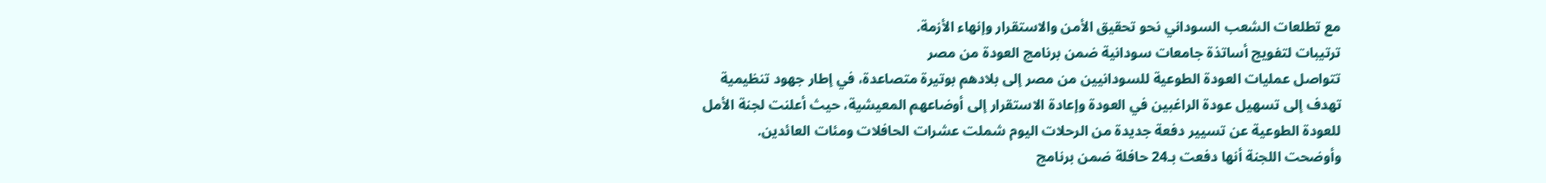مع تطلعات الشعب السوداني نحو تحقيق الأمن والاستقرار وإنهاء الأزمة.
ترتيبات لتفويج أساتذة جامعات سودانية ضمن برنامج العودة من مصر
تتواصل عمليات العودة الطوعية للسودانيين من مصر إلى بلادهم بوتيرة متصاعدة، في إطار جهود تنظيمية تهدف إلى تسهيل عودة الراغبين في العودة وإعادة الاستقرار إلى أوضاعهم المعيشية، حيث أعلنت لجنة الأمل للعودة الطوعية عن تسيير دفعة جديدة من الرحلات اليوم شملت عشرات الحافلات ومئات العائدين.
وأوضحت اللجنة أنها دفعت بـ24 حافلة ضمن برنامج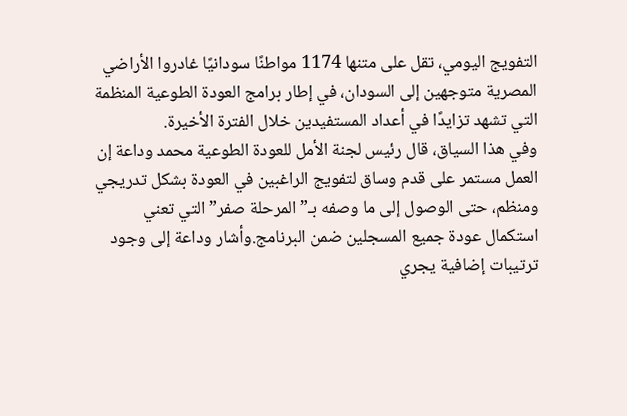التفويج اليومي، تقل على متنها 1174 مواطنًا سودانيًا غادروا الأراضي المصرية متوجهين إلى السودان، في إطار برامج العودة الطوعية المنظمة التي تشهد تزايدًا في أعداد المستفيدين خلال الفترة الأخيرة.
وفي هذا السياق، قال رئيس لجنة الأمل للعودة الطوعية محمد وداعة إن العمل مستمر على قدم وساق لتفويج الراغبين في العودة بشكل تدريجي ومنظم، حتى الوصول إلى ما وصفه بـ”المرحلة صفر” التي تعني استكمال عودة جميع المسجلين ضمن البرنامج.وأشار وداعة إلى وجود ترتيبات إضافية يجري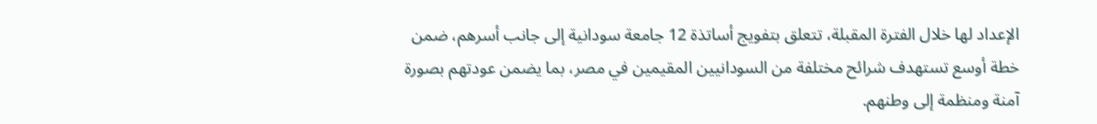الإعداد لها خلال الفترة المقبلة، تتعلق بتفويج أساتذة 12 جامعة سودانية إلى جانب أسرهم، ضمن خطة أوسع تستهدف شرائح مختلفة من السودانيين المقيمين في مصر، بما يضمن عودتهم بصورة آمنة ومنظمة إلى وطنهم.